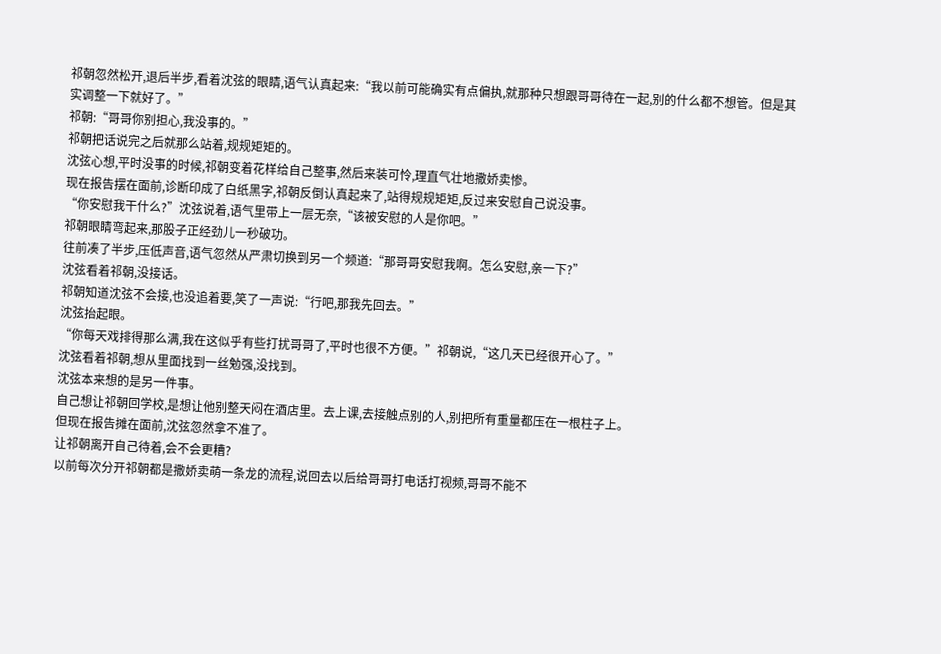祁朝忽然松开,退后半步,看着沈弦的眼睛,语气认真起来:“我以前可能确实有点偏执,就那种只想跟哥哥待在一起,别的什么都不想管。但是其实调整一下就好了。”
祁朝:“哥哥你别担心,我没事的。”
祁朝把话说完之后就那么站着,规规矩矩的。
沈弦心想,平时没事的时候,祁朝变着花样给自己整事,然后来装可怜,理直气壮地撒娇卖惨。
现在报告摆在面前,诊断印成了白纸黑字,祁朝反倒认真起来了,站得规规矩矩,反过来安慰自己说没事。
“你安慰我干什么?”沈弦说着,语气里带上一层无奈,“该被安慰的人是你吧。”
祁朝眼睛弯起来,那股子正经劲儿一秒破功。
往前凑了半步,压低声音,语气忽然从严肃切换到另一个频道:“那哥哥安慰我啊。怎么安慰,亲一下?”
沈弦看着祁朝,没接话。
祁朝知道沈弦不会接,也没追着要,笑了一声说:“行吧,那我先回去。”
沈弦抬起眼。
“你每天戏排得那么满,我在这似乎有些打扰哥哥了,平时也很不方便。”祁朝说,“这几天已经很开心了。”
沈弦看着祁朝,想从里面找到一丝勉强,没找到。
沈弦本来想的是另一件事。
自己想让祁朝回学校,是想让他别整天闷在酒店里。去上课,去接触点别的人,别把所有重量都压在一根柱子上。
但现在报告摊在面前,沈弦忽然拿不准了。
让祁朝离开自己待着,会不会更糟?
以前每次分开祁朝都是撒娇卖萌一条龙的流程,说回去以后给哥哥打电话打视频,哥哥不能不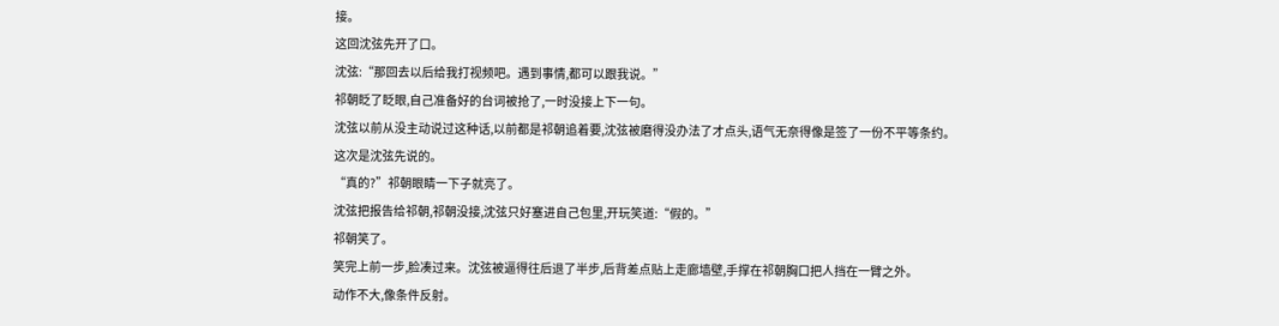接。
这回沈弦先开了口。
沈弦:“那回去以后给我打视频吧。遇到事情,都可以跟我说。”
祁朝眨了眨眼,自己准备好的台词被抢了,一时没接上下一句。
沈弦以前从没主动说过这种话,以前都是祁朝追着要,沈弦被磨得没办法了才点头,语气无奈得像是签了一份不平等条约。
这次是沈弦先说的。
“真的?”祁朝眼睛一下子就亮了。
沈弦把报告给祁朝,祁朝没接,沈弦只好塞进自己包里,开玩笑道:“假的。”
祁朝笑了。
笑完上前一步,脸凑过来。沈弦被逼得往后退了半步,后背差点贴上走廊墙壁,手撑在祁朝胸口把人挡在一臂之外。
动作不大,像条件反射。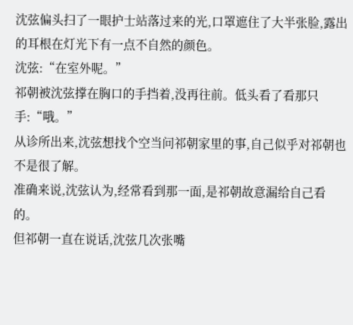沈弦偏头扫了一眼护士站落过来的光,口罩遮住了大半张脸,露出的耳根在灯光下有一点不自然的颜色。
沈弦:“在室外呢。”
祁朝被沈弦撑在胸口的手挡着,没再往前。低头看了看那只手:“哦。”
从诊所出来,沈弦想找个空当问祁朝家里的事,自己似乎对祁朝也不是很了解。
准确来说,沈弦认为,经常看到那一面,是祁朝故意漏给自己看的。
但祁朝一直在说话,沈弦几次张嘴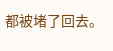都被堵了回去。